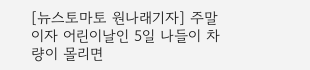[뉴스토마토 원나래기자] 주말이자 어린이날인 5일 나들이 차량이 몰리면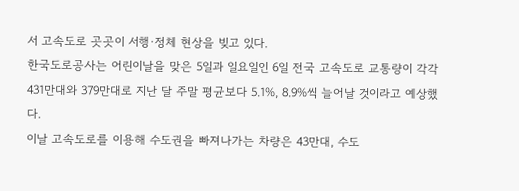서 고속도로 곳곳이 서행·정체 현상을 빚고 있다.
한국도로공사는 어린이날을 맞은 5일과 일요일인 6일 전국 고속도로 교통량이 각각 431만대와 379만대로 지난 달 주말 평균보다 5.1%, 8.9%씩 늘어날 것이라고 예상했다.
이날 고속도로를 이용해 수도권을 빠져나가는 차량은 43만대, 수도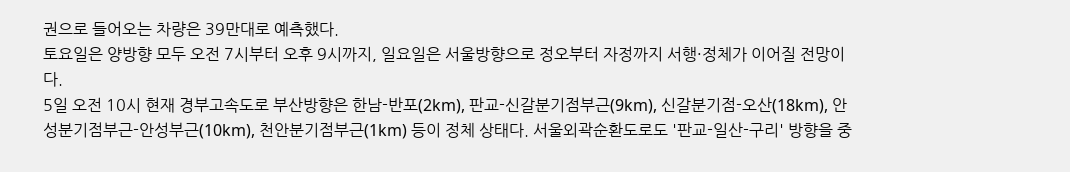권으로 들어오는 차량은 39만대로 예측했다.
토요일은 양방향 모두 오전 7시부터 오후 9시까지, 일요일은 서울방향으로 정오부터 자정까지 서행·정체가 이어질 전망이다.
5일 오전 10시 현재 경부고속도로 부산방향은 한남-반포(2km), 판교-신갈분기점부근(9km), 신갈분기점-오산(18km), 안성분기점부근-안성부근(10km), 천안분기점부근(1km) 등이 정체 상태다. 서울외곽순환도로도 '판교-일산-구리' 방향을 중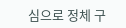심으로 정체 구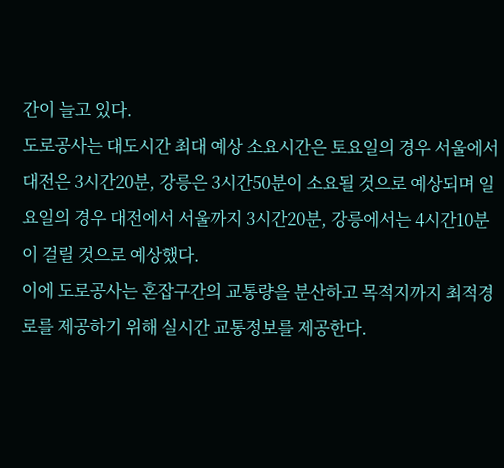간이 늘고 있다.
도로공사는 대도시간 최대 예상 소요시간은 토요일의 경우 서울에서 대전은 3시간20분, 강릉은 3시간50분이 소요될 것으로 예상되며 일요일의 경우 대전에서 서울까지 3시간20분, 강릉에서는 4시간10분이 걸릴 것으로 예상했다.
이에 도로공사는 혼잡구간의 교통량을 분산하고 목적지까지 최적경로를 제공하기 위해 실시간 교통정보를 제공한다.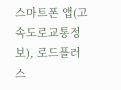스마트폰 앱(고속도로교통정보), 로드플러스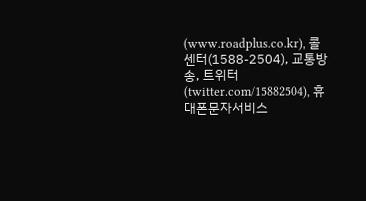(www.roadplus.co.kr), 콜센터(1588-2504), 교통방송, 트위터(twitter.com/15882504), 휴대폰문자서비스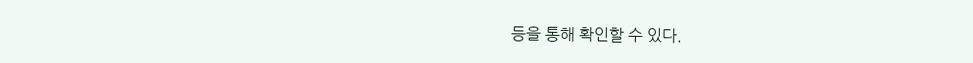등을 통해 확인할 수 있다.